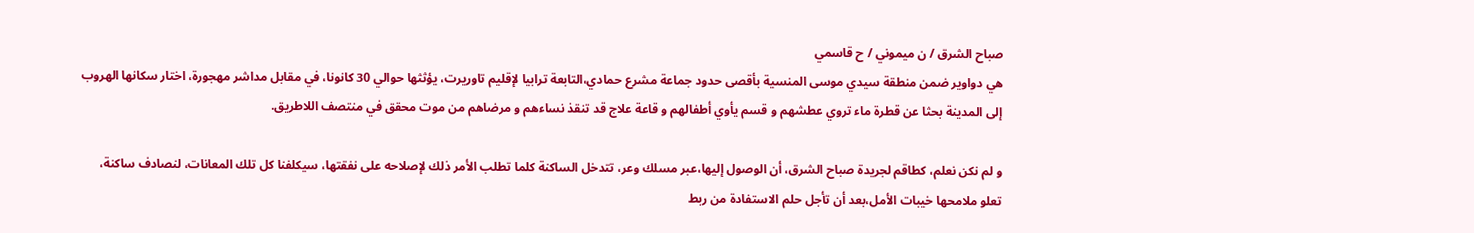صباح الشرق / ن ميموني / ح قاسمي
هي دواوير ضمن منطقة سيدي موسى المنسية بأقصى حدود جماعة مشرع حمادي،التابعة ترابيا لإقليم تاوريرت، يؤثثها حوالي 30 كانونا، في مقابل مداشر مهجورة، اختار سكانها الهروب إلى المدينة بحثا عن قطرة ماء تروي عطشهم و قسم يأوي أطفالهم و قاعة علاج قد تنقذ نساءهم و مرضاهم من موت محقق في منتصف اللاطريق.

و لم نكن نعلم، كطاقم لجريدة صباح الشرق، أن الوصول إليها،عبر مسلك وعر، تتدخل الساكنة كلما تطلب الأمر ذلك لإصلاحه على نفقتها، سيكلفنا كل تلك المعانات، لنصادف ساكنة، تعلو ملامحها خيبات الأمل،بعد أن تأجل حلم الاستفادة من ربط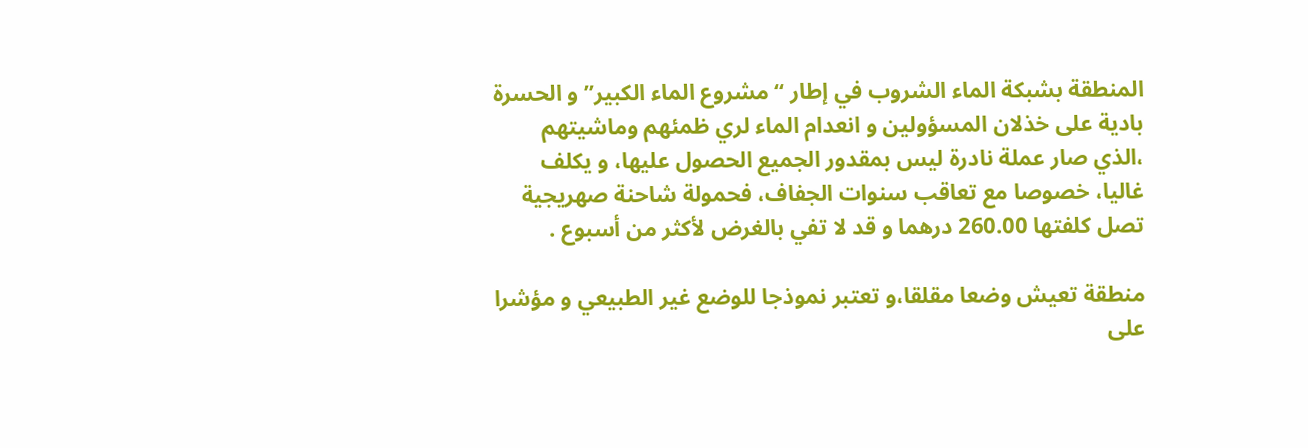المنطقة بشبكة الماء الشروب في إطار “مشروع الماء الكبير” و الحسرة بادية على خذلان المسؤولين و انعدام الماء لري ظمئهم وماشيتهم ،الذي صار عملة نادرة ليس بمقدور الجميع الحصول عليها، و يكلف غاليا، خصوصا مع تعاقب سنوات الجفاف، فحمولة شاحنة صهريجية تصل كلفتها 260.00 درهما و قد لا تفي بالغرض لأكثر من أسبوع .

منطقة تعيش وضعا مقلقا،و تعتبر نموذجا للوضع غير الطبيعي و مؤشرا على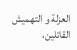العزلة و التهميش القاتلين،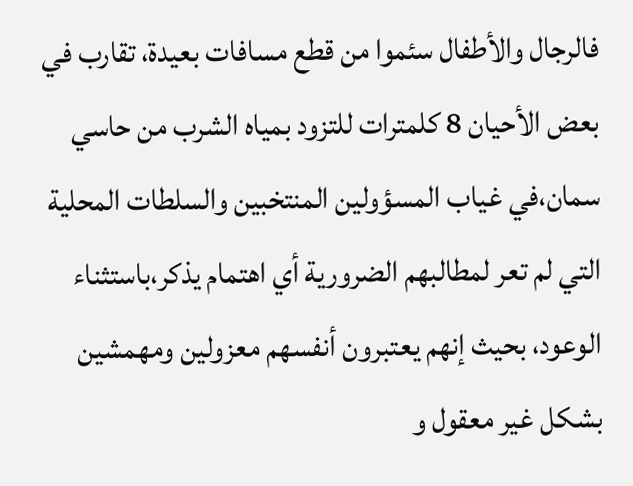فالرجال والأطفال سئموا من قطع مسافات بعيدة، تقارب في بعض الأحيان 8 كلمترات للتزود بمياه الشرب من حاسي سمان،في غياب المسؤولين المنتخبين والسلطات المحلية التي لم تعر لمطالبهم الضرورية أي اهتمام يذكر،باستثناء الوعود، بحيث إنهم يعتبرون أنفسهم معزولين ومهمشين بشكل غير معقول و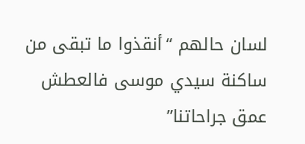لسان حالهم “أنقذوا ما تبقى من ساكنة سيدي موسى فالعطش عمق جراحاتنا”